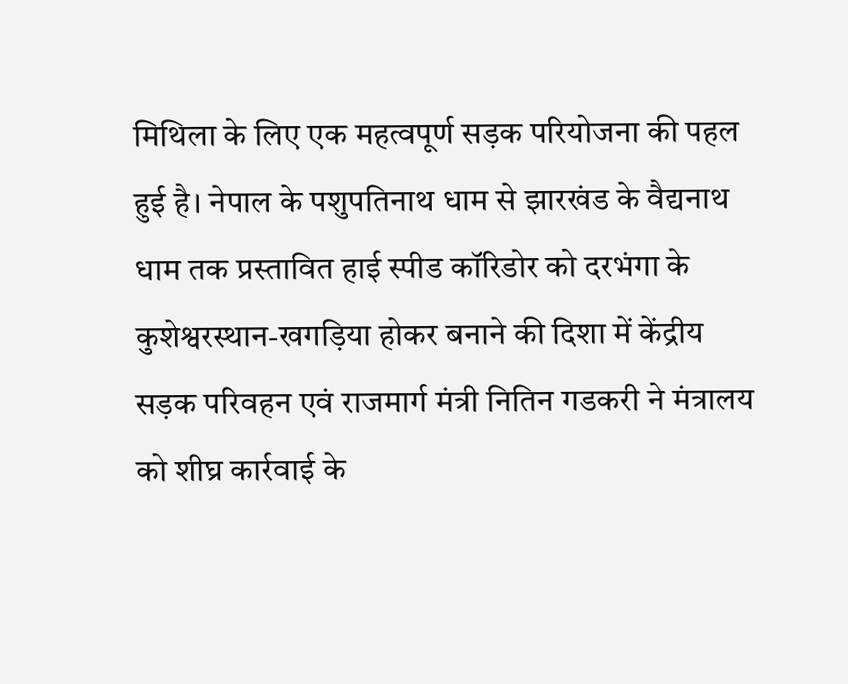मिथिला के लिए एक महत्वपूर्ण सड़क परियोजना की पहल हुई है। नेपाल के पशुपतिनाथ धाम से झारखंड के वैद्यनाथ धाम तक प्रस्तावित हाई स्पीड कॉरिडोर को दरभंगा के कुशेश्वरस्थान-खगड़िया होकर बनाने की दिशा में केंद्रीय सड़क परिवहन एवं राजमार्ग मंत्री नितिन गडकरी ने मंत्रालय को शीघ्र कार्रवाई के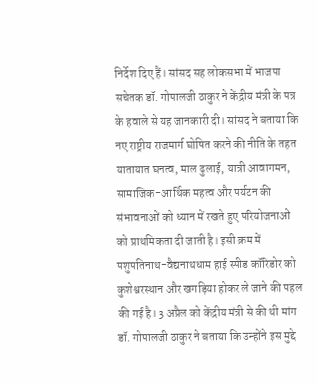निर्देश दिए हैं। सांसद सह लोकसभा में भाजपा सचेतक डॉ. गोपालजी ठाकुर ने केंद्रीय मंत्री के पत्र के हवाले से यह जानकारी दी। सांसद ने बताया कि नए राष्ट्रीय राजमार्ग घोषित करने की नीति के तहत यातायात घनत्व, माल ढुलाई, यात्री आवागमन, सामाजिक-आर्थिक महत्व और पर्यटन की संभावनाओं को ध्यान में रखते हुए परियोजनाओं को प्राथमिकता दी जाती है। इसी क्रम में पशुपतिनाथ-वैद्यनाथधाम हाई स्पीड कॉरिडोर को कुशेश्वरस्थान और खगड़िया होकर ले जाने की पहल की गई है। 3 अप्रैल को केंद्रीय मंत्री से की थी मांग डॉ. गोपालजी ठाकुर ने बताया कि उन्होंने इस मुद्दे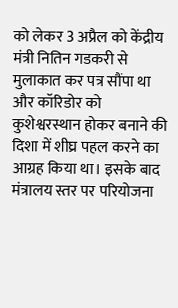को लेकर 3 अप्रैल को केंद्रीय मंत्री नितिन गडकरी से मुलाकात कर पत्र सौंपा था और कॉरिडोर को कुशेश्वरस्थान होकर बनाने की दिशा में शीघ्र पहल करने का आग्रह किया था। इसके बाद मंत्रालय स्तर पर परियोजना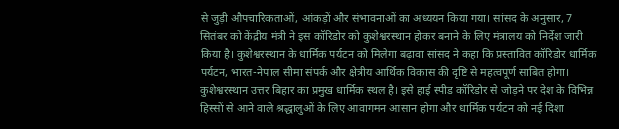से जुड़ी औपचारिकताओं, आंकड़ों और संभावनाओं का अध्ययन किया गया। सांसद के अनुसार, 7 सितंबर को केंद्रीय मंत्री ने इस कॉरिडोर को कुशेश्वरस्थान होकर बनाने के लिए मंत्रालय को निर्देश जारी किया है। कुशेश्वरस्थान के धार्मिक पर्यटन को मिलेगा बढ़ावा सांसद ने कहा कि प्रस्तावित कॉरिडोर धार्मिक पर्यटन, भारत-नेपाल सीमा संपर्क और क्षेत्रीय आर्थिक विकास की दृष्टि से महत्वपूर्ण साबित होगा। कुशेश्वरस्थान उत्तर बिहार का प्रमुख धार्मिक स्थल है। इसे हाई स्पीड कॉरिडोर से जोड़ने पर देश के विभिन्न हिस्सों से आने वाले श्रद्धालुओं के लिए आवागमन आसान होगा और धार्मिक पर्यटन को नई दिशा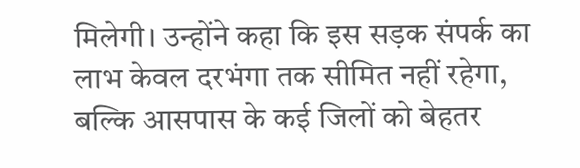मिलेगी। उन्होंने कहा कि इस सड़क संपर्क का लाभ केवल दरभंगा तक सीमित नहीं रहेगा, बल्कि आसपास के कई जिलों को बेहतर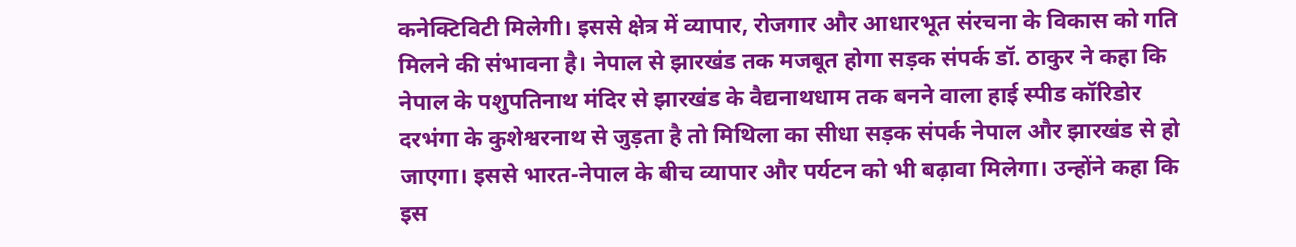कनेक्टिविटी मिलेगी। इससे क्षेत्र में व्यापार, रोजगार और आधारभूत संरचना के विकास को गति मिलने की संभावना है। नेपाल से झारखंड तक मजबूत होगा सड़क संपर्क डॉ. ठाकुर ने कहा कि नेपाल के पशुपतिनाथ मंदिर से झारखंड के वैद्यनाथधाम तक बनने वाला हाई स्पीड कॉरिडोर दरभंगा के कुशेश्वरनाथ से जुड़ता है तो मिथिला का सीधा सड़क संपर्क नेपाल और झारखंड से हो जाएगा। इससे भारत-नेपाल के बीच व्यापार और पर्यटन को भी बढ़ावा मिलेगा। उन्होंने कहा कि इस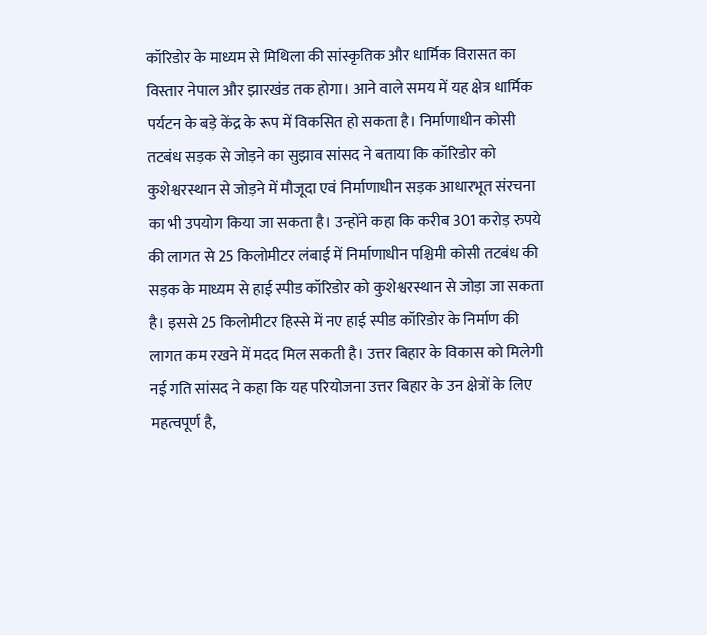कॉरिडोर के माध्यम से मिथिला की सांस्कृतिक और धार्मिक विरासत का विस्तार नेपाल और झारखंड तक होगा। आने वाले समय में यह क्षेत्र धार्मिक पर्यटन के बड़े केंद्र के रूप में विकसित हो सकता है। निर्माणाधीन कोसी तटबंध सड़क से जोड़ने का सुझाव सांसद ने बताया कि कॉरिडोर को कुशेश्वरस्थान से जोड़ने में मौजूदा एवं निर्माणाधीन सड़क आधारभूत संरचना का भी उपयोग किया जा सकता है। उन्होंने कहा कि करीब 301 करोड़ रुपये की लागत से 25 किलोमीटर लंबाई में निर्माणाधीन पश्चिमी कोसी तटबंध की सड़क के माध्यम से हाई स्पीड कॉरिडोर को कुशेश्वरस्थान से जोड़ा जा सकता है। इससे 25 किलोमीटर हिस्से में नए हाई स्पीड कॉरिडोर के निर्माण की लागत कम रखने में मदद मिल सकती है। उत्तर बिहार के विकास को मिलेगी नई गति सांसद ने कहा कि यह परियोजना उत्तर बिहार के उन क्षेत्रों के लिए महत्वपूर्ण है,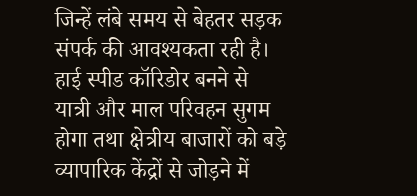जिन्हें लंबे समय से बेहतर सड़क संपर्क की आवश्यकता रही है। हाई स्पीड कॉरिडोर बनने से यात्री और माल परिवहन सुगम होगा तथा क्षेत्रीय बाजारों को बड़े व्यापारिक केंद्रों से जोड़ने में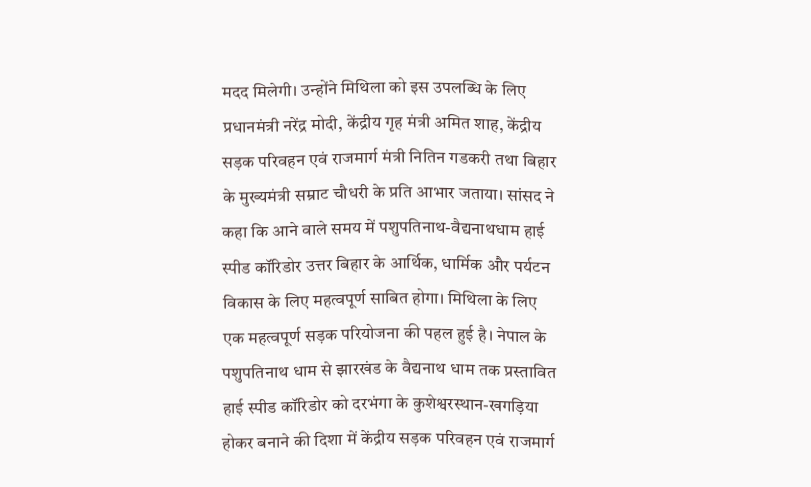मदद मिलेगी। उन्होंने मिथिला को इस उपलब्धि के लिए प्रधानमंत्री नरेंद्र मोदी, केंद्रीय गृह मंत्री अमित शाह, केंद्रीय सड़क परिवहन एवं राजमार्ग मंत्री नितिन गडकरी तथा बिहार के मुख्यमंत्री सम्राट चौधरी के प्रति आभार जताया। सांसद ने कहा कि आने वाले समय में पशुपतिनाथ-वैद्यनाथधाम हाई स्पीड कॉरिडोर उत्तर बिहार के आर्थिक, धार्मिक और पर्यटन विकास के लिए महत्वपूर्ण साबित होगा। मिथिला के लिए एक महत्वपूर्ण सड़क परियोजना की पहल हुई है। नेपाल के पशुपतिनाथ धाम से झारखंड के वैद्यनाथ धाम तक प्रस्तावित हाई स्पीड कॉरिडोर को दरभंगा के कुशेश्वरस्थान-खगड़िया होकर बनाने की दिशा में केंद्रीय सड़क परिवहन एवं राजमार्ग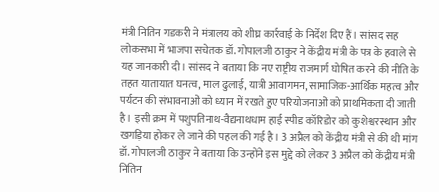मंत्री नितिन गडकरी ने मंत्रालय को शीघ्र कार्रवाई के निर्देश दिए हैं। सांसद सह लोकसभा में भाजपा सचेतक डॉ. गोपालजी ठाकुर ने केंद्रीय मंत्री के पत्र के हवाले से यह जानकारी दी। सांसद ने बताया कि नए राष्ट्रीय राजमार्ग घोषित करने की नीति के तहत यातायात घनत्व, माल ढुलाई, यात्री आवागमन, सामाजिक-आर्थिक महत्व और पर्यटन की संभावनाओं को ध्यान में रखते हुए परियोजनाओं को प्राथमिकता दी जाती है। इसी क्रम में पशुपतिनाथ-वैद्यनाथधाम हाई स्पीड कॉरिडोर को कुशेश्वरस्थान और खगड़िया होकर ले जाने की पहल की गई है। 3 अप्रैल को केंद्रीय मंत्री से की थी मांग डॉ. गोपालजी ठाकुर ने बताया कि उन्होंने इस मुद्दे को लेकर 3 अप्रैल को केंद्रीय मंत्री नितिन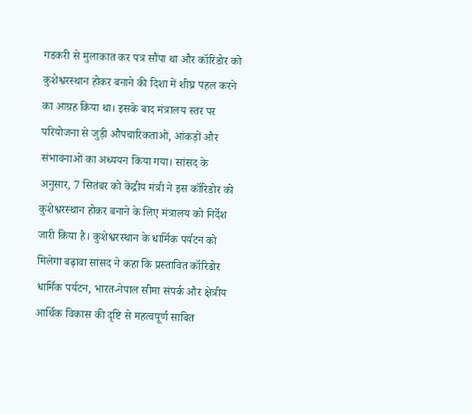गडकरी से मुलाकात कर पत्र सौंपा था और कॉरिडोर को कुशेश्वरस्थान होकर बनाने की दिशा में शीघ्र पहल करने का आग्रह किया था। इसके बाद मंत्रालय स्तर पर परियोजना से जुड़ी औपचारिकताओं, आंकड़ों और संभावनाओं का अध्ययन किया गया। सांसद के अनुसार, 7 सितंबर को केंद्रीय मंत्री ने इस कॉरिडोर को कुशेश्वरस्थान होकर बनाने के लिए मंत्रालय को निर्देश जारी किया है। कुशेश्वरस्थान के धार्मिक पर्यटन को मिलेगा बढ़ावा सांसद ने कहा कि प्रस्तावित कॉरिडोर धार्मिक पर्यटन, भारत-नेपाल सीमा संपर्क और क्षेत्रीय आर्थिक विकास की दृष्टि से महत्वपूर्ण साबित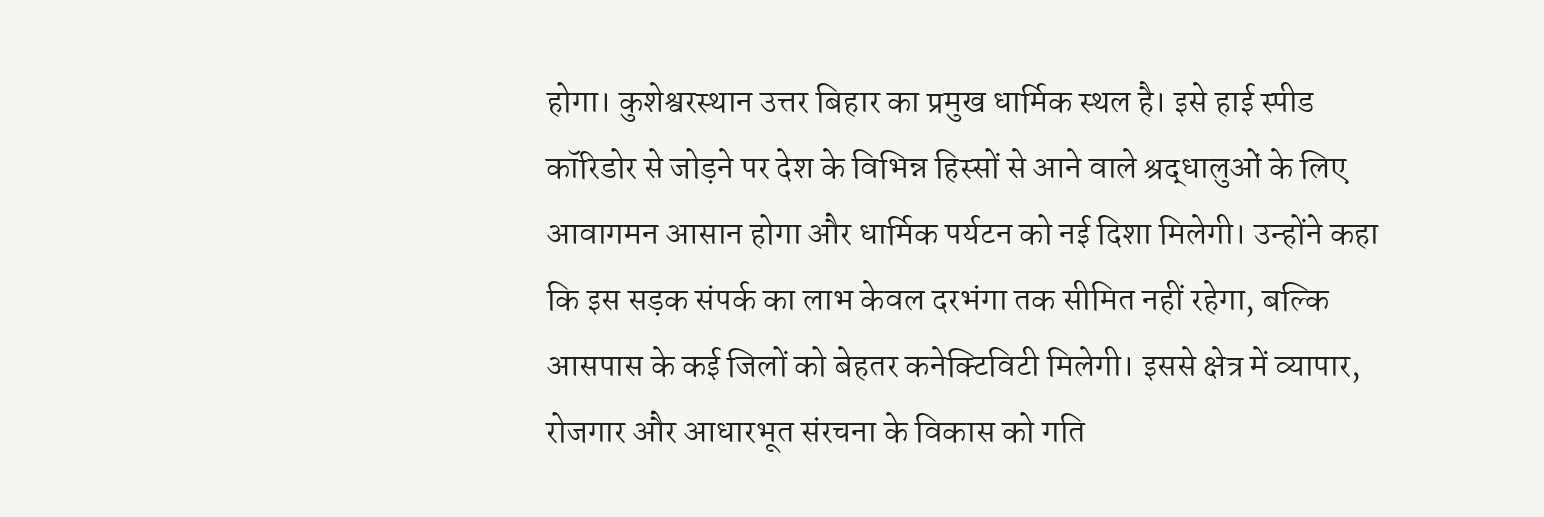होगा। कुशेश्वरस्थान उत्तर बिहार का प्रमुख धार्मिक स्थल है। इसे हाई स्पीड कॉरिडोर से जोड़ने पर देश के विभिन्न हिस्सों से आने वाले श्रद्धालुओं के लिए आवागमन आसान होगा और धार्मिक पर्यटन को नई दिशा मिलेगी। उन्होंने कहा कि इस सड़क संपर्क का लाभ केवल दरभंगा तक सीमित नहीं रहेगा, बल्कि आसपास के कई जिलों को बेहतर कनेक्टिविटी मिलेगी। इससे क्षेत्र में व्यापार, रोजगार और आधारभूत संरचना के विकास को गति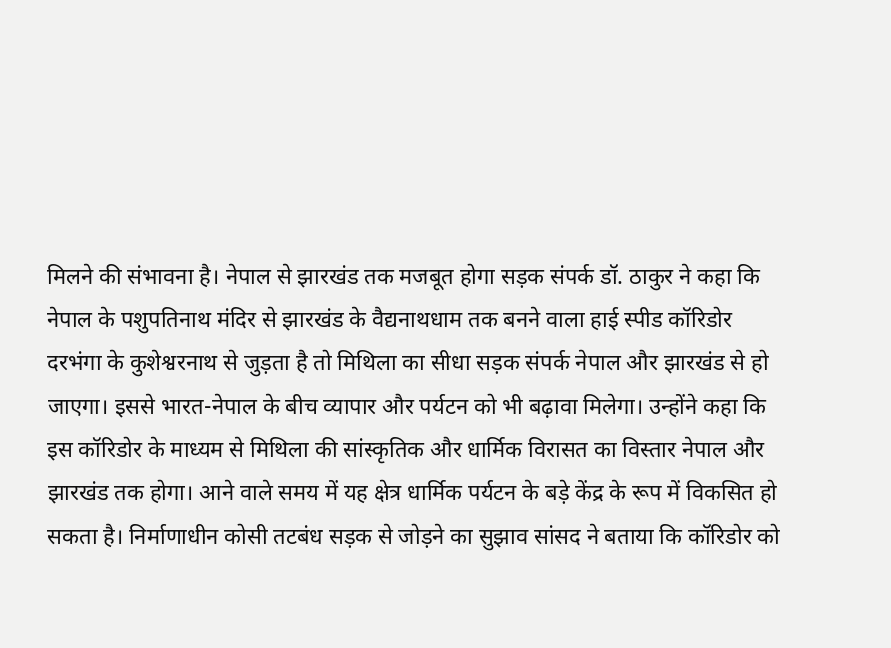मिलने की संभावना है। नेपाल से झारखंड तक मजबूत होगा सड़क संपर्क डॉ. ठाकुर ने कहा कि नेपाल के पशुपतिनाथ मंदिर से झारखंड के वैद्यनाथधाम तक बनने वाला हाई स्पीड कॉरिडोर दरभंगा के कुशेश्वरनाथ से जुड़ता है तो मिथिला का सीधा सड़क संपर्क नेपाल और झारखंड से हो जाएगा। इससे भारत-नेपाल के बीच व्यापार और पर्यटन को भी बढ़ावा मिलेगा। उन्होंने कहा कि इस कॉरिडोर के माध्यम से मिथिला की सांस्कृतिक और धार्मिक विरासत का विस्तार नेपाल और झारखंड तक होगा। आने वाले समय में यह क्षेत्र धार्मिक पर्यटन के बड़े केंद्र के रूप में विकसित हो सकता है। निर्माणाधीन कोसी तटबंध सड़क से जोड़ने का सुझाव सांसद ने बताया कि कॉरिडोर को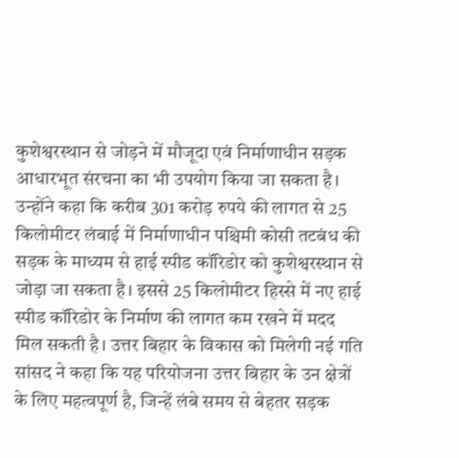कुशेश्वरस्थान से जोड़ने में मौजूदा एवं निर्माणाधीन सड़क आधारभूत संरचना का भी उपयोग किया जा सकता है। उन्होंने कहा कि करीब 301 करोड़ रुपये की लागत से 25 किलोमीटर लंबाई में निर्माणाधीन पश्चिमी कोसी तटबंध की सड़क के माध्यम से हाई स्पीड कॉरिडोर को कुशेश्वरस्थान से जोड़ा जा सकता है। इससे 25 किलोमीटर हिस्से में नए हाई स्पीड कॉरिडोर के निर्माण की लागत कम रखने में मदद मिल सकती है। उत्तर बिहार के विकास को मिलेगी नई गति सांसद ने कहा कि यह परियोजना उत्तर बिहार के उन क्षेत्रों के लिए महत्वपूर्ण है, जिन्हें लंबे समय से बेहतर सड़क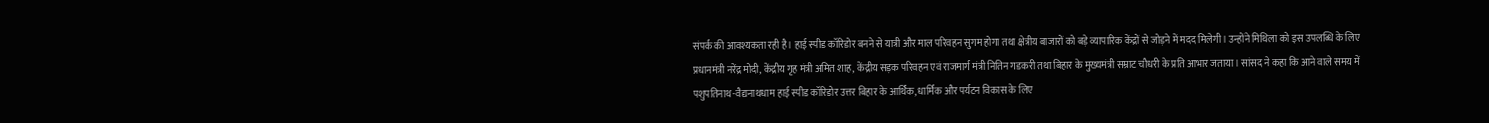संपर्क की आवश्यकता रही है। हाई स्पीड कॉरिडोर बनने से यात्री और माल परिवहन सुगम होगा तथा क्षेत्रीय बाजारों को बड़े व्यापारिक केंद्रों से जोड़ने में मदद मिलेगी। उन्होंने मिथिला को इस उपलब्धि के लिए प्रधानमंत्री नरेंद्र मोदी, केंद्रीय गृह मंत्री अमित शाह, केंद्रीय सड़क परिवहन एवं राजमार्ग मंत्री नितिन गडकरी तथा बिहार के मुख्यमंत्री सम्राट चौधरी के प्रति आभार जताया। सांसद ने कहा कि आने वाले समय में पशुपतिनाथ-वैद्यनाथधाम हाई स्पीड कॉरिडोर उत्तर बिहार के आर्थिक, धार्मिक और पर्यटन विकास के लिए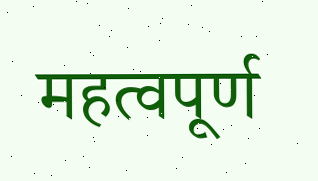महत्वपूर्ण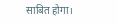साबित होगा।